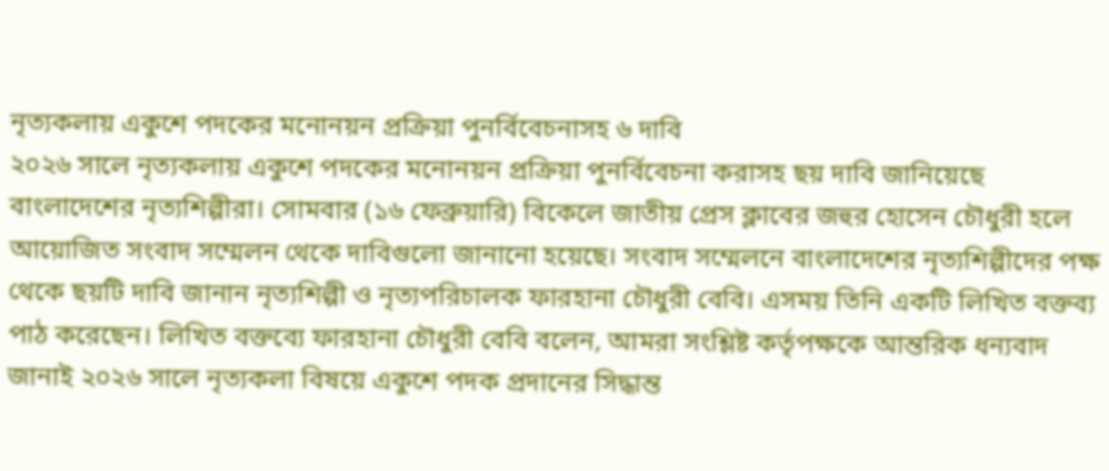নৃত্যকলায় একুশে পদকের মনোনয়ন প্রক্রিয়া পুনর্বিবেচনাসহ ৬ দাবি
২০২৬ সালে নৃত্যকলায় একুশে পদকের মনোনয়ন প্রক্রিয়া পুনর্বিবেচনা করাসহ ছয় দাবি জানিয়েছে বাংলাদেশের নৃত্যশিল্পীরা। সোমবার (১৬ ফেব্রুয়ারি) বিকেলে জাতীয় প্রেস ক্লাবের জহুর হোসেন চৌধুরী হলে আয়োজিত সংবাদ সম্মেলন থেকে দাবিগুলো জানানো হয়েছে। সংবাদ সম্মেলনে বাংলাদেশের নৃত্যশিল্পীদের পক্ষ থেকে ছয়টি দাবি জানান নৃত্যশিল্পী ও নৃত্যপরিচালক ফারহানা চৌধুরী বেবি। এসময় তিনি একটি লিখিত বক্তব্য পাঠ করেছেন। লিখিত বক্তব্যে ফারহানা চৌধুরী বেবি বলেন, আমরা সংশ্লিষ্ট কর্তৃপক্ষকে আন্তরিক ধন্যবাদ জানাই ২০২৬ সালে নৃত্যকলা বিষয়ে একুশে পদক প্রদানের সিদ্ধান্ত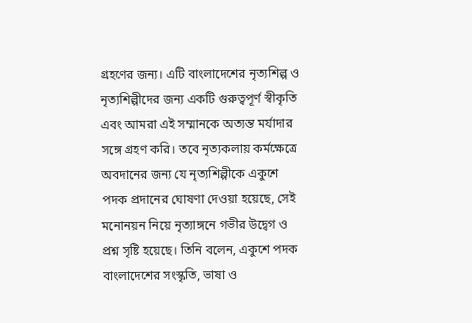গ্রহণের জন্য। এটি বাংলাদেশের নৃত্যশিল্প ও নৃত্যশিল্পীদের জন্য একটি গুরুত্বপূর্ণ স্বীকৃতি এবং আমরা এই সম্মানকে অত্যন্ত মর্যাদার সঙ্গে গ্রহণ করি। তবে নৃত্যকলায় কর্মক্ষেত্রে অবদানের জন্য যে নৃত্যশিল্পীকে একুশে পদক প্রদানের ঘোষণা দেওয়া হয়েছে, সেই মনোনয়ন নিয়ে নৃত্যাঙ্গনে গভীর উদ্বেগ ও প্রশ্ন সৃষ্টি হয়েছে। তিনি বলেন, একুশে পদক বাংলাদেশের সংস্কৃতি, ভাষা ও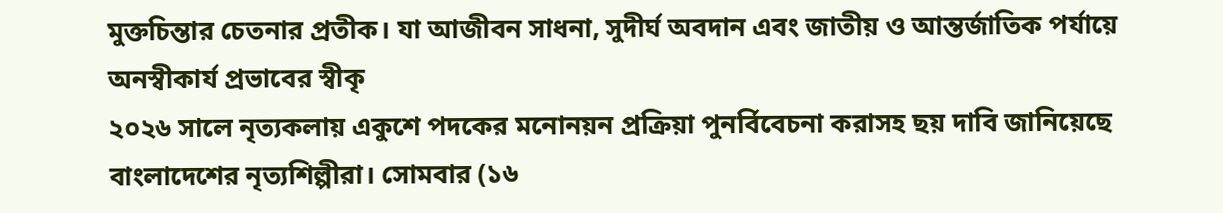মুক্তচিন্তার চেতনার প্রতীক। যা আজীবন সাধনা, সুদীর্ঘ অবদান এবং জাতীয় ও আন্তর্জাতিক পর্যায়ে অনস্বীকার্য প্রভাবের স্বীকৃ
২০২৬ সালে নৃত্যকলায় একুশে পদকের মনোনয়ন প্রক্রিয়া পুনর্বিবেচনা করাসহ ছয় দাবি জানিয়েছে বাংলাদেশের নৃত্যশিল্পীরা। সোমবার (১৬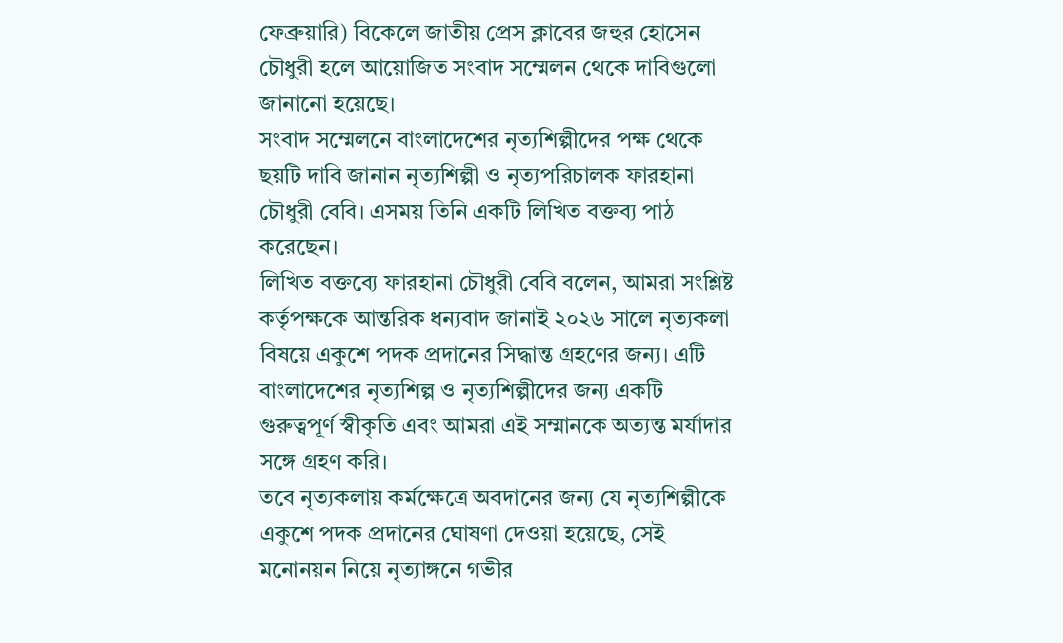ফেব্রুয়ারি) বিকেলে জাতীয় প্রেস ক্লাবের জহুর হোসেন চৌধুরী হলে আয়োজিত সংবাদ সম্মেলন থেকে দাবিগুলো জানানো হয়েছে।
সংবাদ সম্মেলনে বাংলাদেশের নৃত্যশিল্পীদের পক্ষ থেকে ছয়টি দাবি জানান নৃত্যশিল্পী ও নৃত্যপরিচালক ফারহানা চৌধুরী বেবি। এসময় তিনি একটি লিখিত বক্তব্য পাঠ করেছেন।
লিখিত বক্তব্যে ফারহানা চৌধুরী বেবি বলেন, আমরা সংশ্লিষ্ট কর্তৃপক্ষকে আন্তরিক ধন্যবাদ জানাই ২০২৬ সালে নৃত্যকলা বিষয়ে একুশে পদক প্রদানের সিদ্ধান্ত গ্রহণের জন্য। এটি বাংলাদেশের নৃত্যশিল্প ও নৃত্যশিল্পীদের জন্য একটি গুরুত্বপূর্ণ স্বীকৃতি এবং আমরা এই সম্মানকে অত্যন্ত মর্যাদার সঙ্গে গ্রহণ করি।
তবে নৃত্যকলায় কর্মক্ষেত্রে অবদানের জন্য যে নৃত্যশিল্পীকে একুশে পদক প্রদানের ঘোষণা দেওয়া হয়েছে, সেই মনোনয়ন নিয়ে নৃত্যাঙ্গনে গভীর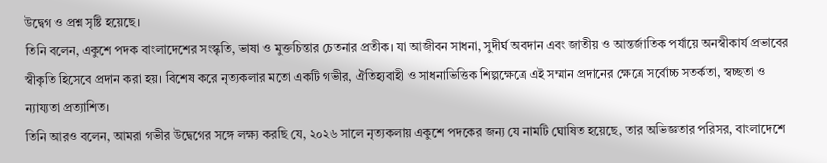উদ্বেগ ও প্রশ্ন সৃষ্টি হয়েছে।
তিনি বলেন, একুশে পদক বাংলাদেশের সংস্কৃতি, ভাষা ও মুক্তচিন্তার চেতনার প্রতীক। যা আজীবন সাধনা, সুদীর্ঘ অবদান এবং জাতীয় ও আন্তর্জাতিক পর্যায়ে অনস্বীকার্য প্রভাবের স্বীকৃতি হিসেবে প্রদান করা হয়। বিশেষ করে নৃত্যকলার মতো একটি গভীর, ঐতিহ্যবাহী ও সাধনাভিত্তিক শিল্পক্ষেত্রে এই সম্মান প্রদানের ক্ষেত্রে সর্বোচ্চ সতর্কতা, স্বচ্ছতা ও ন্যায্যতা প্রত্যাশিত।
তিনি আরও বলেন, আমরা গভীর উদ্বেগের সঙ্গে লক্ষ্য করছি যে, ২০২৬ সালে নৃত্যকলায় একুশে পদকের জন্য যে নামটি ঘোষিত হয়েছে, তার অভিজ্ঞতার পরিসর, বাংলাদেশে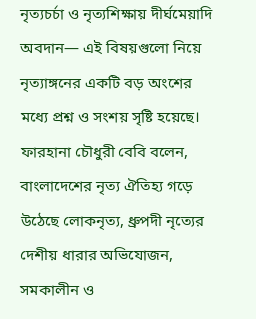নৃত্যচর্চা ও নৃত্যশিক্ষায় দীর্ঘমেয়াদি অবদান— এই বিষয়গুলো নিয়ে নৃত্যাঙ্গনের একটি বড় অংশের মধ্যে প্রশ্ন ও সংশয় সৃষ্টি হয়েছে।
ফারহানা চৌধুরী বেবি বলেন, বাংলাদেশের নৃত্য ঐতিহ্য গড়ে উঠেছে লোকনৃত্য, ধ্রুপদী নৃত্যের দেশীয় ধারার অভিযোজন, সমকালীন ও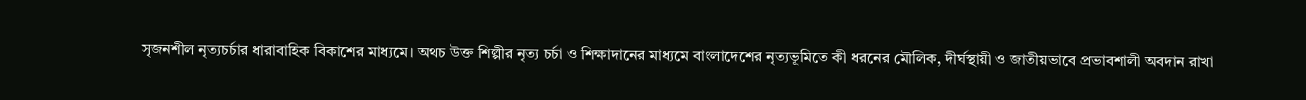সৃজনশীল নৃত্যচর্চার ধারাবাহিক বিকাশের মাধ্যমে। অথচ উক্ত শিল্পীর নৃত্য চর্চা ও শিক্ষাদানের মাধ্যমে বাংলাদেশের নৃত্যভূমিতে কী ধরনের মৌলিক, দীর্ঘস্থায়ী ও জাতীয়ভাবে প্রভাবশালী অবদান রাখা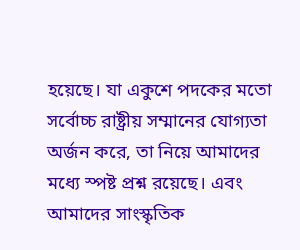হয়েছে। যা একুশে পদকের মতো সর্বোচ্চ রাষ্ট্রীয় সম্মানের যোগ্যতা অর্জন করে, তা নিয়ে আমাদের মধ্যে স্পষ্ট প্রশ্ন রয়েছে। এবং আমাদের সাংস্কৃতিক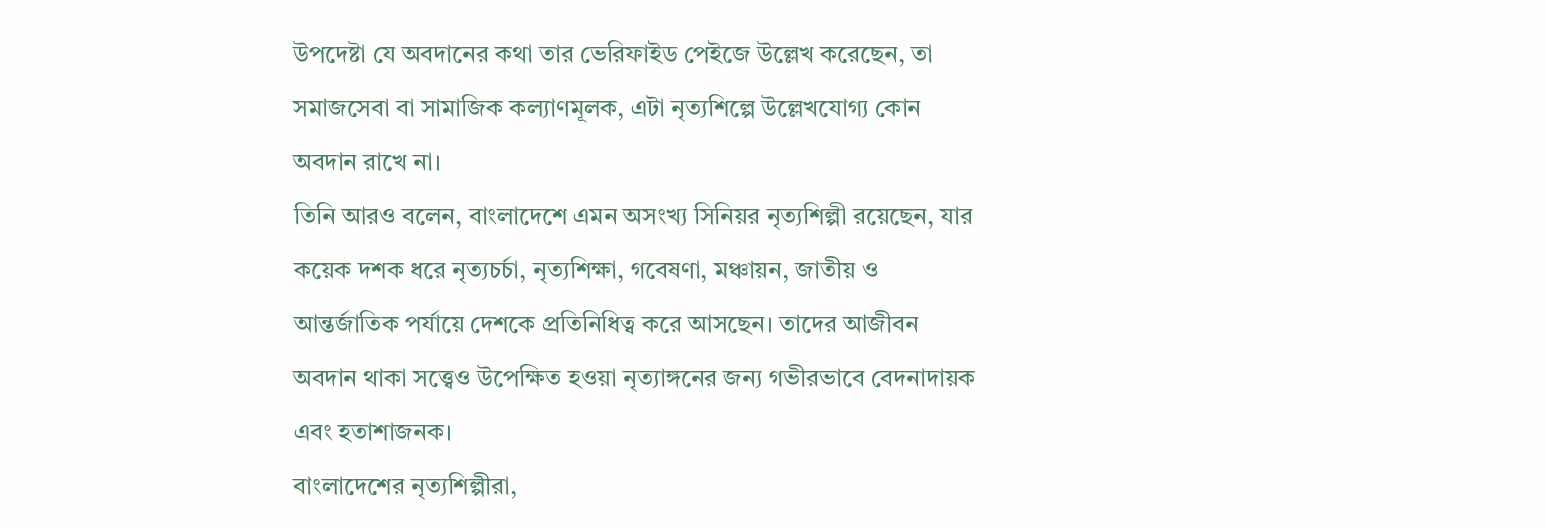উপদেষ্টা যে অবদানের কথা তার ভেরিফাইড পেইজে উল্লেখ করেছেন, তা সমাজসেবা বা সামাজিক কল্যাণমূলক, এটা নৃত্যশিল্পে উল্লেখযোগ্য কোন অবদান রাখে না।
তিনি আরও বলেন, বাংলাদেশে এমন অসংখ্য সিনিয়র নৃত্যশিল্পী রয়েছেন, যার কয়েক দশক ধরে নৃত্যচর্চা, নৃত্যশিক্ষা, গবেষণা, মঞ্চায়ন, জাতীয় ও আন্তর্জাতিক পর্যায়ে দেশকে প্রতিনিধিত্ব করে আসছেন। তাদের আজীবন অবদান থাকা সত্ত্বেও উপেক্ষিত হওয়া নৃত্যাঙ্গনের জন্য গভীরভাবে বেদনাদায়ক এবং হতাশাজনক।
বাংলাদেশের নৃত্যশিল্পীরা,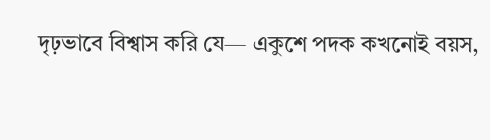দৃঢ়ভাবে বিশ্বাস করি যে— একুশে পদক কখনোই বয়স,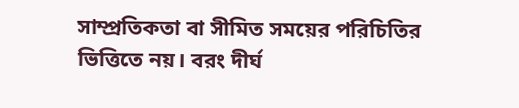সাম্প্রতিকতা বা সীমিত সময়ের পরিচিতির ভিত্তিতে নয়। বরং দীর্ঘ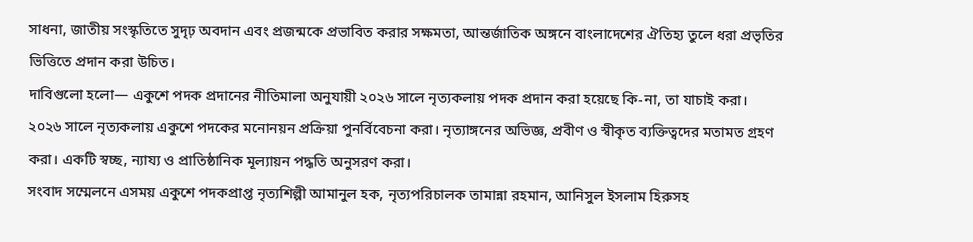সাধনা, জাতীয় সংস্কৃতিতে সুদৃঢ় অবদান এবং প্রজন্মকে প্রভাবিত করার সক্ষমতা, আন্তর্জাতিক অঙ্গনে বাংলাদেশের ঐতিহ্য তুলে ধরা প্রভৃতির ভিত্তিতে প্রদান করা উচিত।
দাবিগুলো হলো— একুশে পদক প্রদানের নীতিমালা অনুযায়ী ২০২৬ সালে নৃত্যকলায় পদক প্রদান করা হয়েছে কি-না, তা যাচাই করা। ২০২৬ সালে নৃত্যকলায় একুশে পদকের মনোনয়ন প্রক্রিয়া পুনর্বিবেচনা করা। নৃত্যাঙ্গনের অভিজ্ঞ, প্রবীণ ও স্বীকৃত ব্যক্তিত্বদের মতামত গ্রহণ করা। একটি স্বচ্ছ, ন্যায্য ও প্রাতিষ্ঠানিক মূল্যায়ন পদ্ধতি অনুসরণ করা।
সংবাদ সম্মেলনে এসময় একুশে পদকপ্রাপ্ত নৃত্যশিল্পী আমানুল হক, নৃত্যপরিচালক তামান্না রহমান, আনিসুল ইসলাম হিরুসহ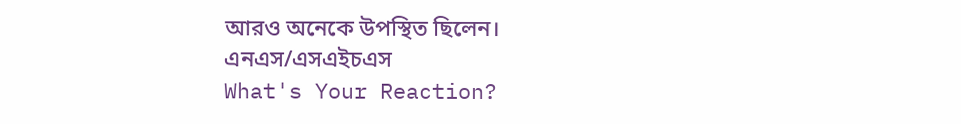আরও অনেকে উপস্থিত ছিলেন।
এনএস/এসএইচএস
What's Your Reaction?